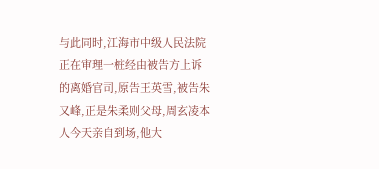与此同时,江海市中级人民法院正在审理一桩经由被告方上诉的离婚官司,原告王英雪,被告朱又峰,正是朱柔则父母,周玄凌本人今天亲自到场,他大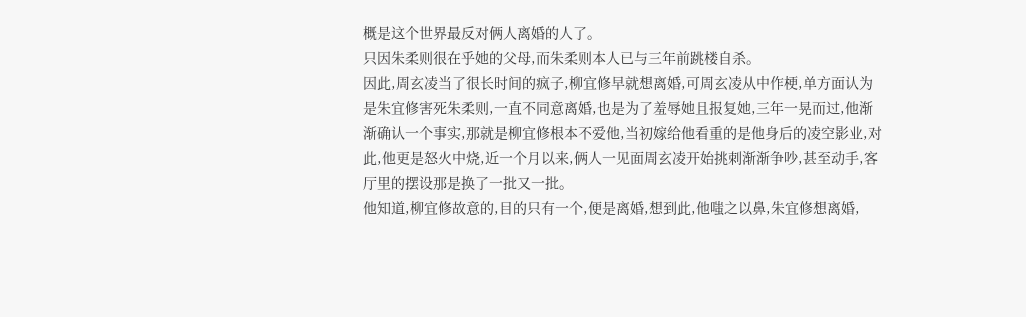概是这个世界最反对俩人离婚的人了。
只因朱柔则很在乎她的父母,而朱柔则本人已与三年前跳楼自杀。
因此,周玄凌当了很长时间的疯子,柳宜修早就想离婚,可周玄凌从中作梗,单方面认为是朱宜修害死朱柔则,一直不同意离婚,也是为了羞辱她且报复她,三年一晃而过,他渐渐确认一个事实,那就是柳宜修根本不爱他,当初嫁给他看重的是他身后的凌空影业,对此,他更是怒火中烧,近一个月以来,俩人一见面周玄凌开始挑刺渐渐争吵,甚至动手,客厅里的摆设那是换了一批又一批。
他知道,柳宜修故意的,目的只有一个,便是离婚,想到此,他嗤之以鼻,朱宜修想离婚,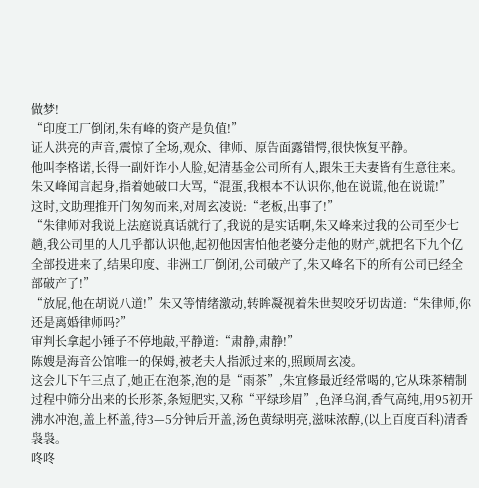做梦!
“印度工厂倒闭,朱有峰的资产是负值!”
证人洪亮的声音,震惊了全场,观众、律师、原告面露错愕,很快恢复平静。
他叫李格诺,长得一副奸诈小人脸,妃清基金公司所有人,跟朱王夫妻皆有生意往来。
朱又峰闻言起身,指着她破口大骂,“混蛋,我根本不认识你,他在说谎,他在说谎!”
这时,文助理推开门匆匆而来,对周玄凌说:“老板,出事了!”
“朱律师对我说上法庭说真话就行了,我说的是实话啊,朱又峰来过我的公司至少七趟,我公司里的人几乎都认识他,起初他因害怕他老婆分走他的财产,就把名下九个亿全部投进来了,结果印度、非洲工厂倒闭,公司破产了,朱又峰名下的所有公司已经全部破产了!”
“放屁,他在胡说八道!”朱又等情绪激动,转眸凝视着朱世契咬牙切齿道:“朱律师,你还是离婚律师吗?”
审判长拿起小锤子不停地敲,平静道:“肃静,肃静!”
陈嫂是海音公馆唯一的保姆,被老夫人指派过来的,照顾周玄凌。
这会儿下午三点了,她正在泡茶,泡的是“雨茶”,朱宜修最近经常喝的,它从珠茶精制过程中筛分出来的长形茶,条短肥实,又称“平绿珍眉”,色泽乌润,香气高纯,用95初开沸水冲泡,盖上杯盖,待3—5分钟后开盖,汤色黄绿明亮,滋味浓醇,(以上百度百科)清香袅袅。
咚咚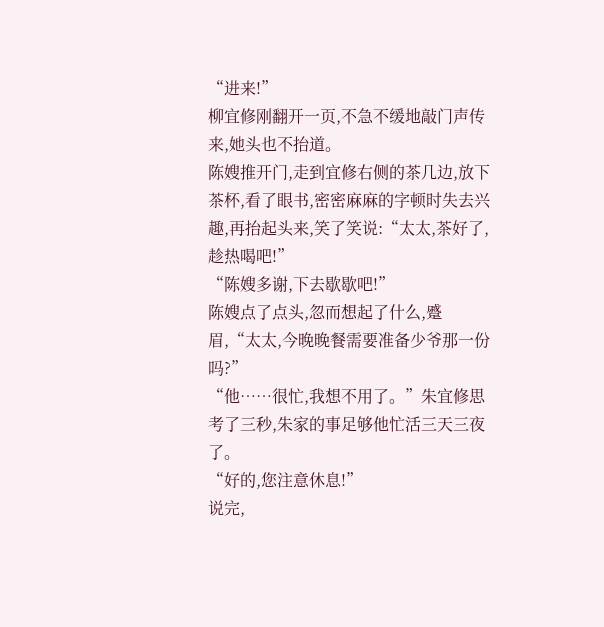“进来!”
柳宜修刚翻开一页,不急不缓地敲门声传来,她头也不抬道。
陈嫂推开门,走到宜修右侧的茶几边,放下茶杯,看了眼书,密密麻麻的字顿时失去兴趣,再抬起头来,笑了笑说:“太太,茶好了,趁热喝吧!”
“陈嫂多谢,下去歇歇吧!”
陈嫂点了点头,忽而想起了什么,蹙眉,“太太,今晚晚餐需要准备少爷那一份吗?”
“他……很忙,我想不用了。”朱宜修思考了三秒,朱家的事足够他忙活三天三夜了。
“好的,您注意休息!”
说完,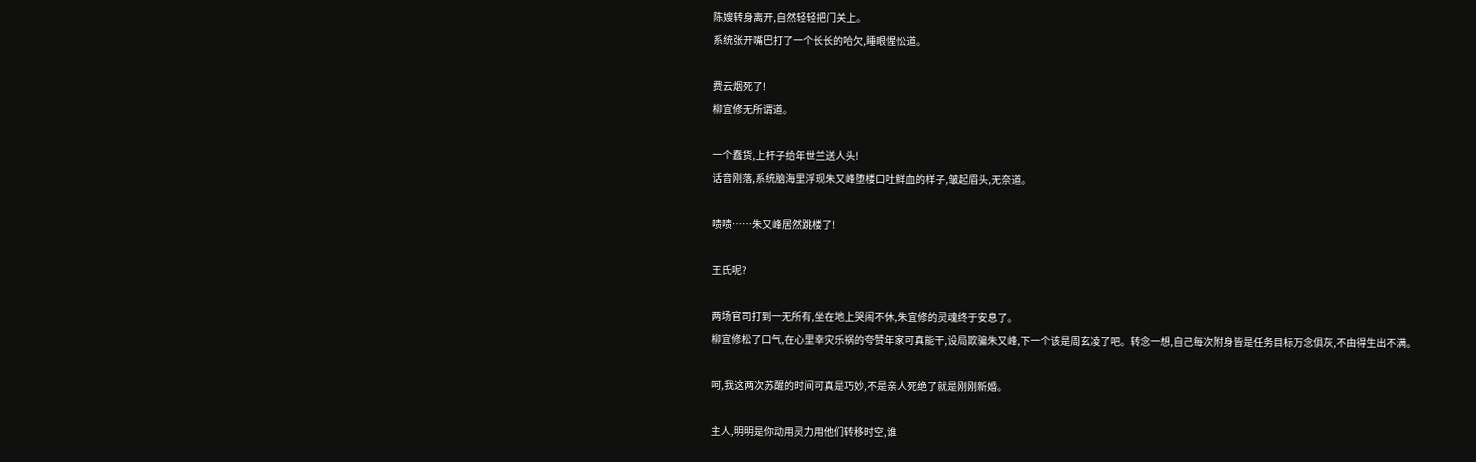陈嫂转身离开,自然轻轻把门关上。
系统张开嘴巴打了一个长长的哈欠,睡眼惺忪道。

费云烟死了!
柳宜修无所谓道。

一个蠢货,上杆子给年世兰送人头!
话音刚落,系统脑海里浮现朱又峰堕楼口吐鲜血的样子,皱起眉头,无奈道。

啧啧……朱又峰居然跳楼了!

王氏呢?

两场官司打到一无所有,坐在地上哭闹不休,朱宜修的灵魂终于安息了。
柳宜修松了口气,在心里幸灾乐祸的夸赞年家可真能干,设局欺骗朱又峰,下一个该是周玄凌了吧。转念一想,自己每次附身皆是任务目标万念俱灰,不由得生出不满。

呵,我这两次苏醒的时间可真是巧妙,不是亲人死绝了就是刚刚新婚。

主人,明明是你动用灵力用他们转移时空,谁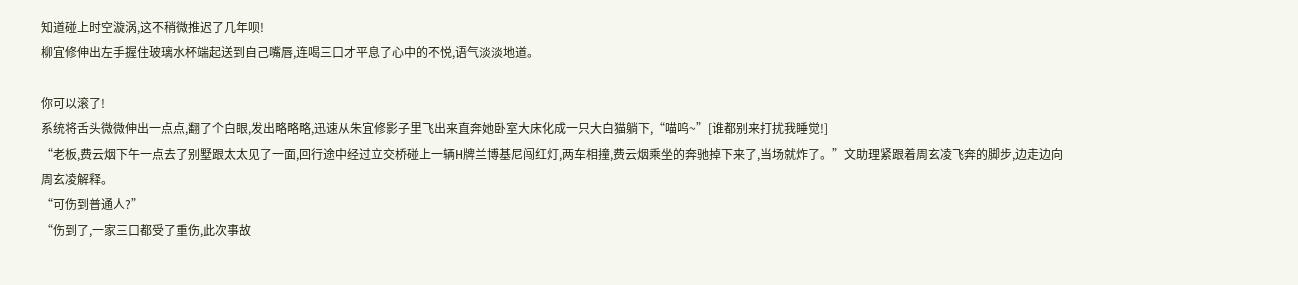知道碰上时空漩涡,这不稍微推迟了几年呗!
柳宜修伸出左手握住玻璃水杯端起送到自己嘴唇,连喝三口才平息了心中的不悦,语气淡淡地道。

你可以滚了!
系统将舌头微微伸出一点点,翻了个白眼,发出略略略,迅速从朱宜修影子里飞出来直奔她卧室大床化成一只大白猫躺下,“喵呜~”[谁都别来打扰我睡觉!]
“老板,费云烟下午一点去了别墅跟太太见了一面,回行途中经过立交桥碰上一辆H牌兰博基尼闯红灯,两车相撞,费云烟乘坐的奔驰掉下来了,当场就炸了。”文助理紧跟着周玄凌飞奔的脚步,边走边向周玄凌解释。
“可伤到普通人?”
“伤到了,一家三口都受了重伤,此次事故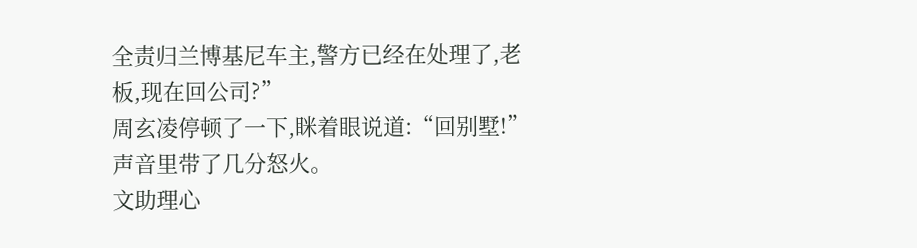全责归兰博基尼车主,警方已经在处理了,老板,现在回公司?”
周玄凌停顿了一下,眯着眼说道:“回别墅!”
声音里带了几分怒火。
文助理心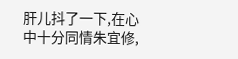肝儿抖了一下,在心中十分同情朱宜修,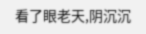看了眼老天,阴沉沉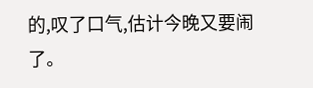的,叹了口气,估计今晚又要闹了。